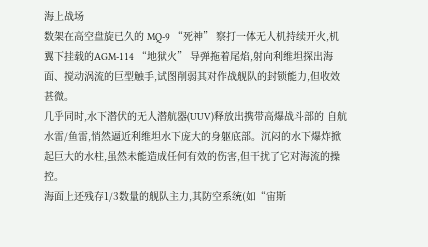海上战场
数架在高空盘旋已久的 MQ-9 “死神” 察打一体无人机持续开火,机翼下挂载的AGM-114 “地狱火” 导弹拖着尾焰,射向利维坦探出海面、搅动涡流的巨型触手,试图削弱其对作战舰队的封锁能力,但收效甚微。
几乎同时,水下潜伏的无人潜航器(UUV)释放出携带高爆战斗部的 自航水雷/鱼雷,悄然逼近利维坦水下庞大的身躯底部。沉闷的水下爆炸掀起巨大的水柱,虽然未能造成任何有效的伤害,但干扰了它对海流的操控。
海面上还残存1/3数量的舰队主力,其防空系统(如“宙斯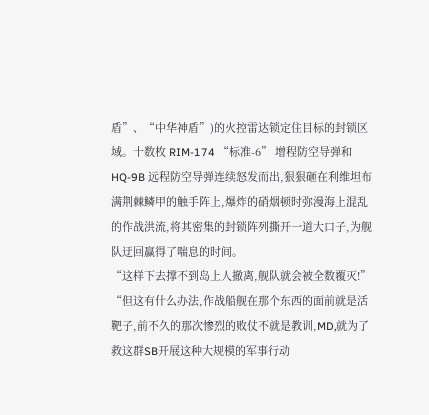盾”、“中华神盾”)的火控雷达锁定住目标的封锁区域。十数枚 RIM-174 “标准-6” 增程防空导弹和HQ-9B 远程防空导弹连续怒发而出,狠狠砸在利维坦布满荆棘鳞甲的触手阵上,爆炸的硝烟顿时弥漫海上混乱的作战洪流,将其密集的封锁阵列撕开一道大口子,为舰队迂回赢得了喘息的时间。
“这样下去撑不到岛上人撤离,舰队就会被全数覆灭!”
“但这有什么办法,作战船舰在那个东西的面前就是活靶子,前不久的那次惨烈的败仗不就是教训,MD,就为了救这群SB开展这种大规模的军事行动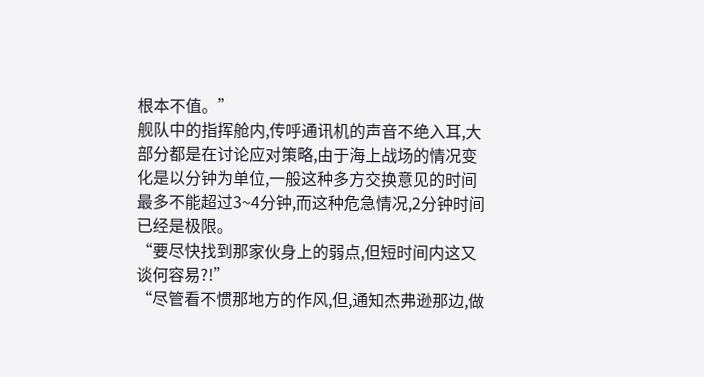根本不值。”
舰队中的指挥舱内,传呼通讯机的声音不绝入耳,大部分都是在讨论应对策略,由于海上战场的情况变化是以分钟为单位,一般这种多方交换意见的时间最多不能超过3~4分钟,而这种危急情况,2分钟时间已经是极限。
“要尽快找到那家伙身上的弱点,但短时间内这又谈何容易?!”
“尽管看不惯那地方的作风,但,通知杰弗逊那边,做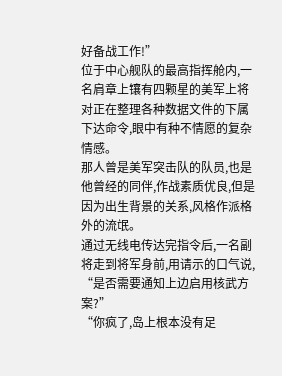好备战工作!”
位于中心舰队的最高指挥舱内,一名肩章上镶有四颗星的美军上将对正在整理各种数据文件的下属下达命令,眼中有种不情愿的复杂情感。
那人曾是美军突击队的队员,也是他曾经的同伴,作战素质优良,但是因为出生背景的关系,风格作派格外的流氓。
通过无线电传达完指令后,一名副将走到将军身前,用请示的口气说,
“是否需要通知上边启用核武方案?”
“你疯了,岛上根本没有足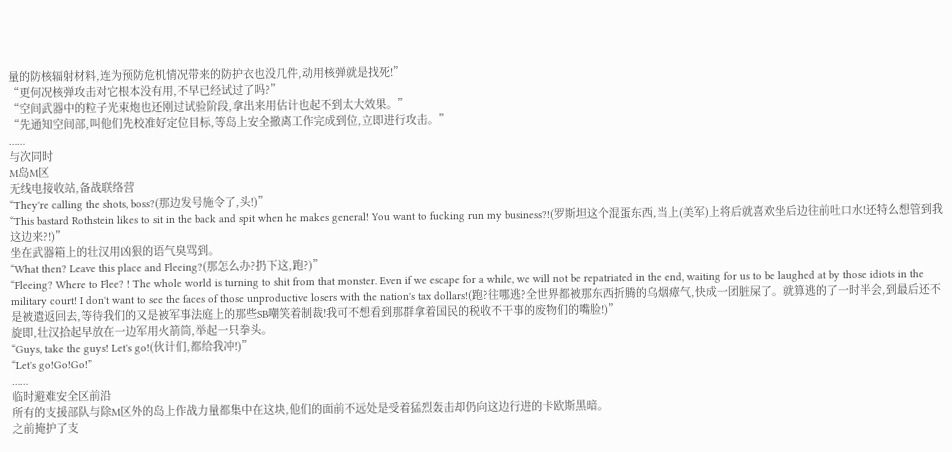量的防核辐射材料,连为预防危机情况带来的防护衣也没几件,动用核弹就是找死!”
“更何况核弹攻击对它根本没有用,不早已经试过了吗?”
“空间武器中的粒子光束炮也还刚过试验阶段,拿出来用估计也起不到太大效果。”
“先通知空间部,叫他们先校准好定位目标,等岛上安全撤离工作完成到位,立即进行攻击。”
……
与次同时
M岛M区
无线电接收站,备战联络营
“They're calling the shots, boss?(那边发号施令了,头!)”
“This bastard Rothstein likes to sit in the back and spit when he makes general! You want to fucking run my business?!(罗斯坦这个混蛋东西,当上(美军)上将后就喜欢坐后边往前吐口水!还特么想管到我这边来?!)”
坐在武器箱上的壮汉用凶狠的语气臭骂到。
“What then? Leave this place and Fleeing?(那怎么办?扔下这,跑?)”
“Fleeing? Where to Flee? ! The whole world is turning to shit from that monster. Even if we escape for a while, we will not be repatriated in the end, waiting for us to be laughed at by those idiots in the military court! I don't want to see the faces of those unproductive losers with the nation's tax dollars!(跑?往哪逃?全世界都被那东西折腾的乌烟瘴气,快成一团脏屎了。就算逃的了一时半会,到最后还不是被遣返回去,等待我们的又是被军事法庭上的那些SB嘲笑着制裁!我可不想看到那群拿着国民的税收不干事的废物们的嘴脸!)”
旋即,壮汉拾起早放在一边军用火箭筒,举起一只拳头。
“Guys, take the guys! Let's go!(伙计们,都给我冲!)”
“Let's go!Go!Go!”
……
临时避难安全区前沿
所有的支援部队与除M区外的岛上作战力量都集中在这块,他们的面前不远处是受着猛烈轰击却仍向这边行进的卡欧斯黑暗。
之前掩护了支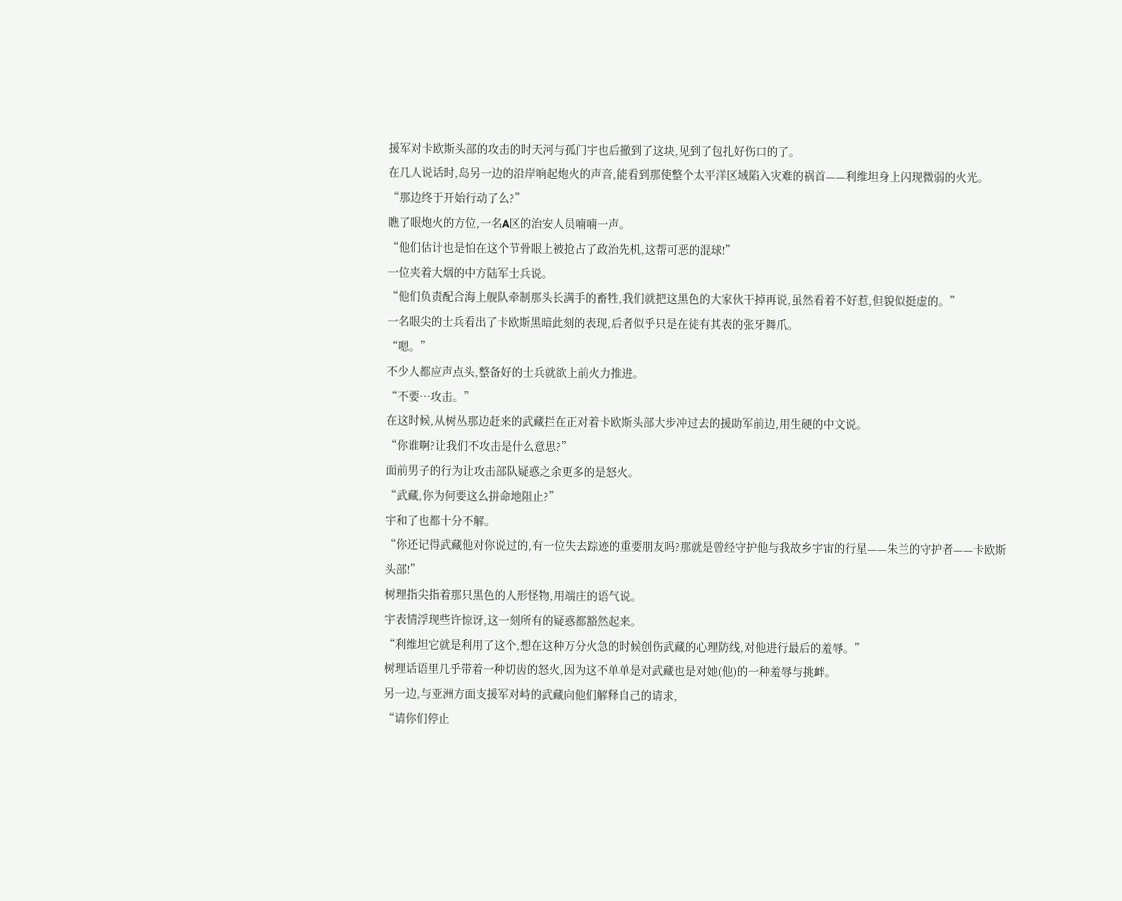援军对卡欧斯头部的攻击的时天河与孤门宇也后撤到了这块,见到了包扎好伤口的了。
在几人说话时,岛另一边的沿岸响起炮火的声音,能看到那使整个太平洋区域陷入灾难的祸首——利维坦身上闪现微弱的火光。
“那边终于开始行动了么?”
瞧了眼炮火的方位,一名A区的治安人员喃喃一声。
“他们估计也是怕在这个节骨眼上被抢占了政治先机,这帮可恶的混球!”
一位夹着大烟的中方陆军士兵说。
“他们负责配合海上舰队牵制那头长满手的畜牲,我们就把这黑色的大家伙干掉再说,虽然看着不好惹,但貌似挺虚的。”
一名眼尖的士兵看出了卡欧斯黑暗此刻的表现,后者似乎只是在徒有其表的张牙舞爪。
“嗯。”
不少人都应声点头,整备好的士兵就欲上前火力推进。
“不要…攻击。”
在这时候,从树丛那边赶来的武藏拦在正对着卡欧斯头部大步冲过去的援助军前边,用生硬的中文说。
“你谁啊?让我们不攻击是什么意思?”
面前男子的行为让攻击部队疑惑之余更多的是怒火。
“武藏,你为何要这么拼命地阻止?”
宇和了也都十分不解。
“你还记得武藏他对你说过的,有一位失去踪迹的重要朋友吗?那就是曾经守护他与我故乡宇宙的行星——朱兰的守护者——卡欧斯头部!”
树理指尖指着那只黑色的人形怪物,用端庄的语气说。
宇表情浮现些许惊讶,这一刻所有的疑惑都豁然起来。
“利维坦它就是利用了这个,想在这种万分火急的时候创伤武藏的心理防线,对他进行最后的羞辱。”
树理话语里几乎带着一种切齿的怒火,因为这不单单是对武藏也是对她(他)的一种羞辱与挑衅。
另一边,与亚洲方面支援军对峙的武藏向他们解释自己的请求,
“请你们停止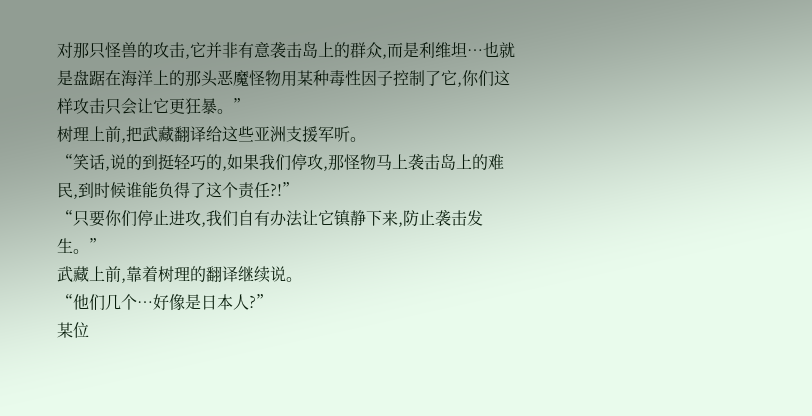对那只怪兽的攻击,它并非有意袭击岛上的群众,而是利维坦…也就是盘踞在海洋上的那头恶魔怪物用某种毒性因子控制了它,你们这样攻击只会让它更狂暴。”
树理上前,把武藏翻译给这些亚洲支援军听。
“笑话,说的到挺轻巧的,如果我们停攻,那怪物马上袭击岛上的难民,到时候谁能负得了这个责任?!”
“只要你们停止进攻,我们自有办法让它镇静下来,防止袭击发生。”
武藏上前,靠着树理的翻译继续说。
“他们几个…好像是日本人?”
某位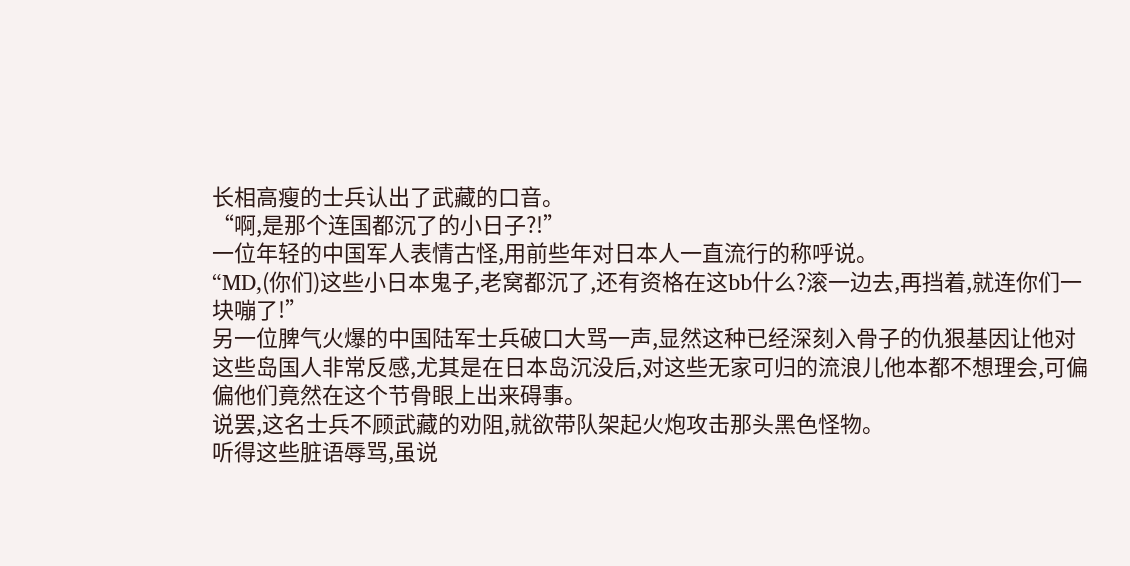长相高瘦的士兵认出了武藏的口音。
“啊,是那个连国都沉了的小日子?!”
一位年轻的中国军人表情古怪,用前些年对日本人一直流行的称呼说。
“MD,(你们)这些小日本鬼子,老窝都沉了,还有资格在这bb什么?滚一边去,再挡着,就连你们一块嘣了!”
另一位脾气火爆的中国陆军士兵破口大骂一声,显然这种已经深刻入骨子的仇狠基因让他对这些岛国人非常反感,尤其是在日本岛沉没后,对这些无家可归的流浪儿他本都不想理会,可偏偏他们竟然在这个节骨眼上出来碍事。
说罢,这名士兵不顾武藏的劝阻,就欲带队架起火炮攻击那头黑色怪物。
听得这些脏语辱骂,虽说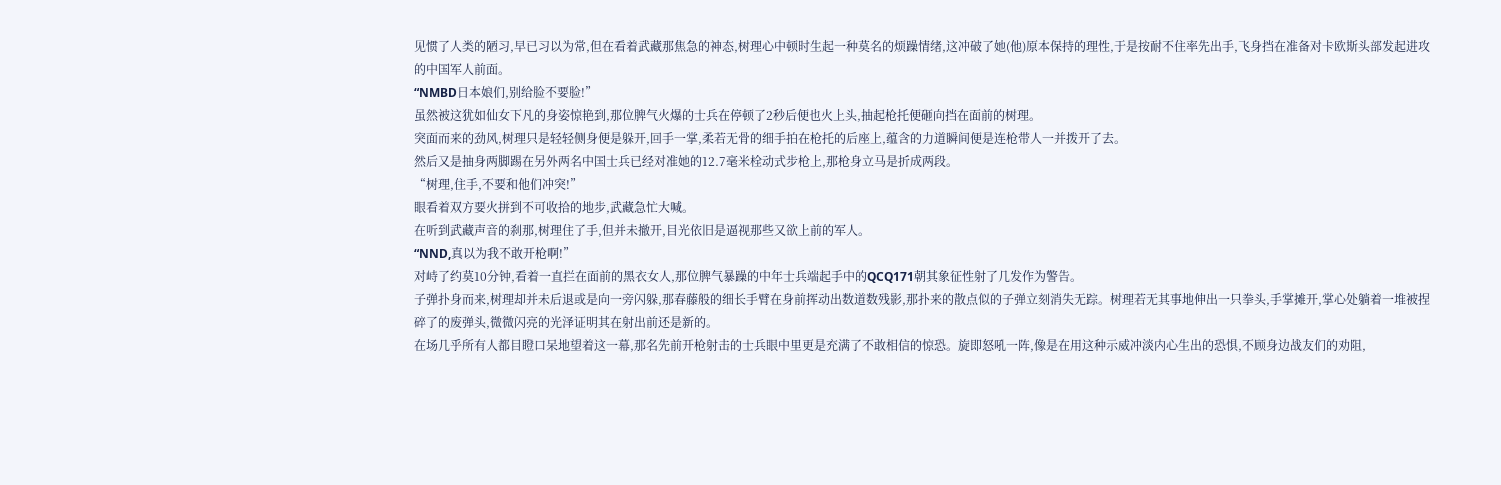见惯了人类的陋习,早已习以为常,但在看着武藏那焦急的神态,树理心中顿时生起一种莫名的烦躁情绪,这冲破了她(他)原本保持的理性,于是按耐不住率先出手,飞身挡在准备对卡欧斯头部发起进攻的中国军人前面。
“NMBD日本娘们,别给脸不要脸!”
虽然被这犹如仙女下凡的身姿惊艳到,那位脾气火爆的士兵在停顿了2秒后便也火上头,抽起枪托便砸向挡在面前的树理。
突面而来的劲风,树理只是轻轻侧身便是躲开,回手一掌,柔若无骨的细手拍在枪托的后座上,蕴含的力道瞬间便是连枪带人一并拨开了去。
然后又是抽身两脚踢在另外两名中国士兵已经对准她的12.7毫米栓动式步枪上,那枪身立马是折成两段。
“树理,住手,不要和他们冲突!”
眼看着双方要火拼到不可收拾的地步,武藏急忙大喊。
在听到武藏声音的刹那,树理住了手,但并未撤开,目光依旧是逼视那些又欲上前的军人。
“NND,真以为我不敢开枪啊!”
对峙了约莫10分钟,看着一直拦在面前的黑衣女人,那位脾气暴躁的中年士兵端起手中的QCQ171朝其象征性射了几发作为警告。
子弹扑身而来,树理却并未后退或是向一旁闪躲,那春藤般的细长手臂在身前挥动出数道数残影,那扑来的散点似的子弹立刻消失无踪。树理若无其事地伸出一只拳头,手掌摊开,掌心处躺着一堆被捏碎了的废弹头,微微闪亮的光泽证明其在射出前还是新的。
在场几乎所有人都目瞪口呆地望着这一幕,那名先前开枪射击的士兵眼中里更是充满了不敢相信的惊恐。旋即怒吼一阵,像是在用这种示威冲淡内心生出的恐惧,不顾身边战友们的劝阻,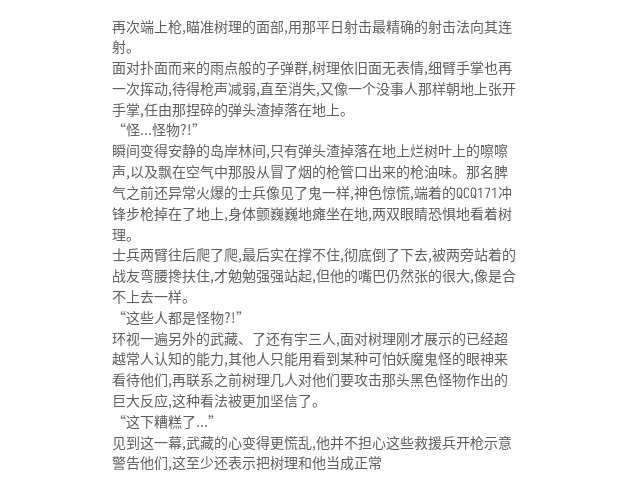再次端上枪,瞄准树理的面部,用那平日射击最精确的射击法向其连射。
面对扑面而来的雨点般的子弹群,树理依旧面无表情,细臂手掌也再一次挥动,待得枪声减弱,直至消失,又像一个没事人那样朝地上张开手掌,任由那捏碎的弹头渣掉落在地上。
“怪...怪物?!”
瞬间变得安静的岛岸林间,只有弹头渣掉落在地上烂树叶上的嚓嚓声,以及飘在空气中那股从冒了烟的枪管口出来的枪油味。那名脾气之前还异常火爆的士兵像见了鬼一样,神色惊慌,端着的QCQ171冲锋步枪掉在了地上,身体颤巍巍地瘫坐在地,两双眼睛恐惧地看着树理。
士兵两臂往后爬了爬,最后实在撑不住,彻底倒了下去,被两旁站着的战友弯腰搀扶住,才勉勉强强站起,但他的嘴巴仍然张的很大,像是合不上去一样。
“这些人都是怪物?!”
环视一遍另外的武藏、了还有宇三人,面对树理刚才展示的已经超越常人认知的能力,其他人只能用看到某种可怕妖魔鬼怪的眼神来看待他们,再联系之前树理几人对他们要攻击那头黑色怪物作出的巨大反应,这种看法被更加坚信了。
“这下糟糕了...”
见到这一幕,武藏的心变得更慌乱,他并不担心这些救援兵开枪示意警告他们,这至少还表示把树理和他当成正常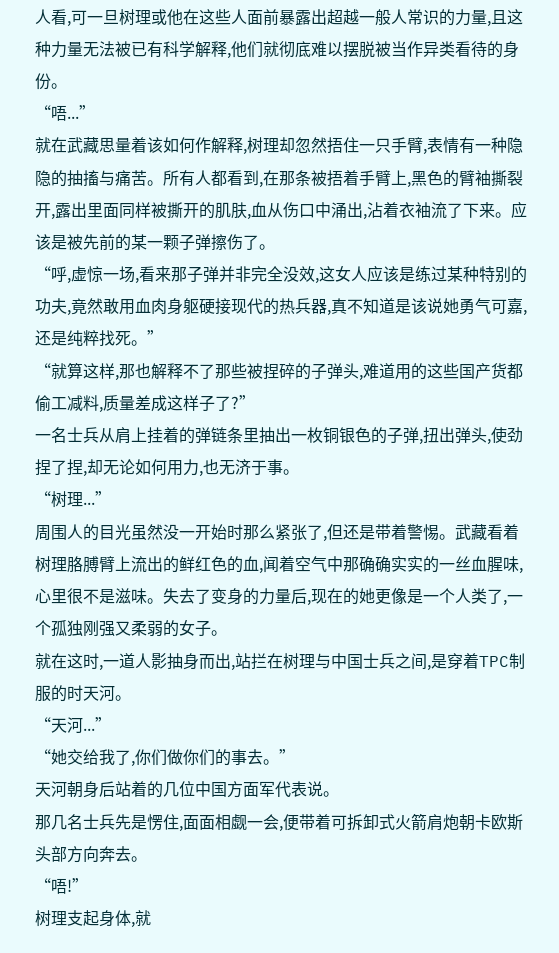人看,可一旦树理或他在这些人面前暴露出超越一般人常识的力量,且这种力量无法被已有科学解释,他们就彻底难以摆脱被当作异类看待的身份。
“唔...”
就在武藏思量着该如何作解释,树理却忽然捂住一只手臂,表情有一种隐隐的抽搐与痛苦。所有人都看到,在那条被捂着手臂上,黑色的臂袖撕裂开,露出里面同样被撕开的肌肤,血从伤口中涌出,沾着衣袖流了下来。应该是被先前的某一颗子弹擦伤了。
“呼,虚惊一场,看来那子弹并非完全没效,这女人应该是练过某种特别的功夫,竟然敢用血肉身躯硬接现代的热兵器,真不知道是该说她勇气可嘉,还是纯粹找死。”
“就算这样,那也解释不了那些被捏碎的子弹头,难道用的这些国产货都偷工减料,质量差成这样子了?”
一名士兵从肩上挂着的弹链条里抽出一枚铜银色的子弹,扭出弹头,使劲捏了捏,却无论如何用力,也无济于事。
“树理...”
周围人的目光虽然没一开始时那么紧张了,但还是带着警惕。武藏看着树理胳膊臂上流出的鲜红色的血,闻着空气中那确确实实的一丝血腥味,心里很不是滋味。失去了变身的力量后,现在的她更像是一个人类了,一个孤独刚强又柔弱的女子。
就在这时,一道人影抽身而出,站拦在树理与中国士兵之间,是穿着TPC制服的时天河。
“天河...”
“她交给我了,你们做你们的事去。”
天河朝身后站着的几位中国方面军代表说。
那几名士兵先是愣住,面面相觑一会,便带着可拆卸式火箭肩炮朝卡欧斯头部方向奔去。
“唔!”
树理支起身体,就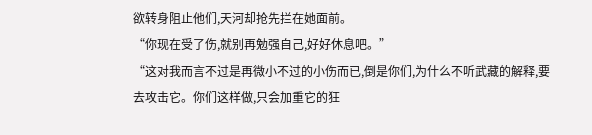欲转身阻止他们,天河却抢先拦在她面前。
“你现在受了伤,就别再勉强自己,好好休息吧。”
“这对我而言不过是再微小不过的小伤而已,倒是你们,为什么不听武藏的解释,要去攻击它。你们这样做,只会加重它的狂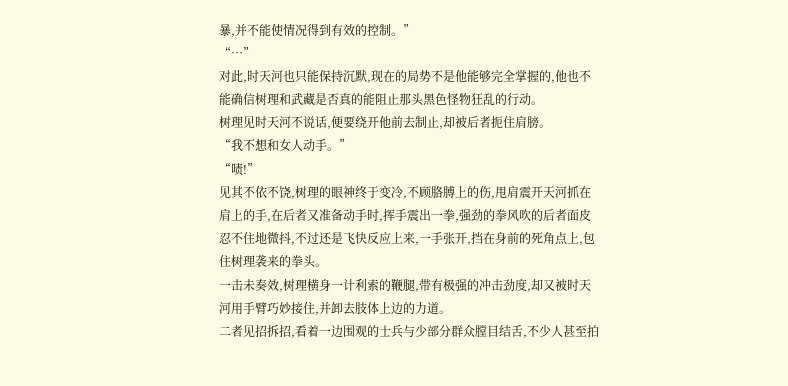暴,并不能使情况得到有效的控制。”
“…”
对此,时天河也只能保持沉默,现在的局势不是他能够完全掌握的,他也不能确信树理和武藏是否真的能阻止那头黑色怪物狂乱的行动。
树理见时天河不说话,便要绕开他前去制止,却被后者扼住肩膀。
“我不想和女人动手。”
“啧!”
见其不依不饶,树理的眼神终于变冷,不顾胳膊上的伤,甩肩震开天河抓在肩上的手,在后者又准备动手时,挥手震出一拳,强劲的拳风吹的后者面皮忍不住地微抖,不过还是飞快反应上来,一手张开,挡在身前的死角点上,包住树理袭来的拳头。
一击未奏效,树理横身一计利索的鞭腿,带有极强的冲击劲度,却又被时天河用手臂巧妙接住,并卸去肢体上边的力道。
二者见招拆招,看着一边围观的士兵与少部分群众膛目结舌,不少人甚至拍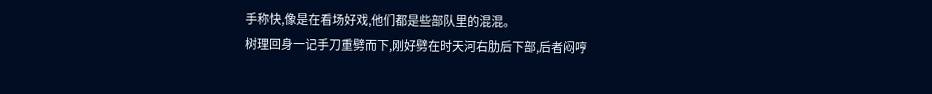手称快,像是在看场好戏,他们都是些部队里的混混。
树理回身一记手刀重劈而下,刚好劈在时天河右肋后下部,后者闷哼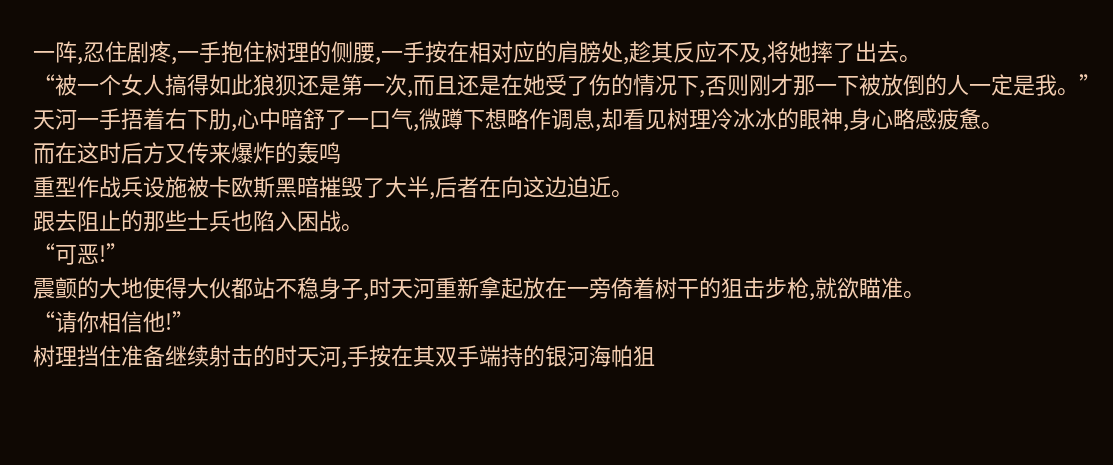一阵,忍住剧疼,一手抱住树理的侧腰,一手按在相对应的肩膀处,趁其反应不及,将她摔了出去。
“被一个女人搞得如此狼狈还是第一次,而且还是在她受了伤的情况下,否则刚才那一下被放倒的人一定是我。”
天河一手捂着右下肋,心中暗舒了一口气,微蹲下想略作调息,却看见树理冷冰冰的眼神,身心略感疲惫。
而在这时后方又传来爆炸的轰鸣
重型作战兵设施被卡欧斯黑暗摧毁了大半,后者在向这边迫近。
跟去阻止的那些士兵也陷入困战。
“可恶!”
震颤的大地使得大伙都站不稳身子,时天河重新拿起放在一旁倚着树干的狙击步枪,就欲瞄准。
“请你相信他!”
树理挡住准备继续射击的时天河,手按在其双手端持的银河海帕狙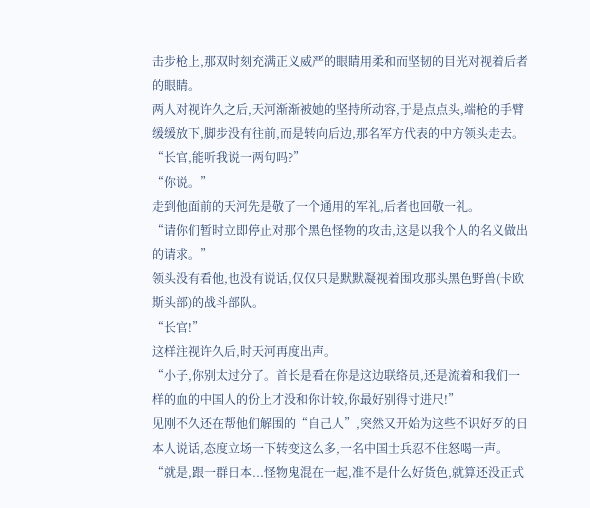击步枪上,那双时刻充满正义威严的眼睛用柔和而坚韧的目光对视着后者的眼睛。
两人对视许久之后,天河渐渐被她的坚持所动容,于是点点头,端枪的手臂缓缓放下,脚步没有往前,而是转向后边,那名军方代表的中方领头走去。
“长官,能听我说一两句吗?”
“你说。”
走到他面前的天河先是敬了一个通用的军礼,后者也回敬一礼。
“请你们暂时立即停止对那个黑色怪物的攻击,这是以我个人的名义做出的请求。”
领头没有看他,也没有说话,仅仅只是默默凝视着围攻那头黑色野兽(卡欧斯头部)的战斗部队。
“长官!”
这样注视许久后,时天河再度出声。
“小子,你别太过分了。首长是看在你是这边联络员,还是流着和我们一样的血的中国人的份上才没和你计较,你最好别得寸进尺!”
见刚不久还在帮他们解围的“自己人”,突然又开始为这些不识好歹的日本人说话,态度立场一下转变这么多,一名中国士兵忍不住怒喝一声。
“就是,跟一群日本...怪物鬼混在一起,准不是什么好货色,就算还没正式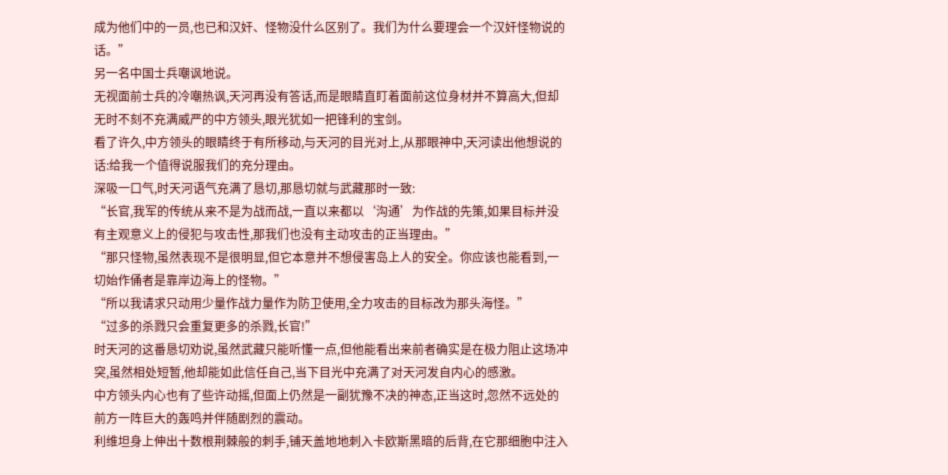成为他们中的一员,也已和汉奸、怪物没什么区别了。我们为什么要理会一个汉奸怪物说的话。”
另一名中国士兵嘲讽地说。
无视面前士兵的冷嘲热讽,天河再没有答话,而是眼睛直盯着面前这位身材并不算高大,但却无时不刻不充满威严的中方领头,眼光犹如一把锋利的宝剑。
看了许久,中方领头的眼睛终于有所移动,与天河的目光对上,从那眼神中,天河读出他想说的话:给我一个值得说服我们的充分理由。
深吸一口气,时天河语气充满了恳切,那恳切就与武藏那时一致:
“长官,我军的传统从来不是为战而战,一直以来都以‘沟通’为作战的先策,如果目标并没有主观意义上的侵犯与攻击性,那我们也没有主动攻击的正当理由。”
“那只怪物,虽然表现不是很明显,但它本意并不想侵害岛上人的安全。你应该也能看到,一切始作俑者是靠岸边海上的怪物。”
“所以我请求只动用少量作战力量作为防卫使用,全力攻击的目标改为那头海怪。”
“过多的杀戮只会重复更多的杀戮,长官!”
时天河的这番恳切劝说,虽然武藏只能听懂一点,但他能看出来前者确实是在极力阻止这场冲突,虽然相处短暂,他却能如此信任自己,当下目光中充满了对天河发自内心的感激。
中方领头内心也有了些许动摇,但面上仍然是一副犹豫不决的神态,正当这时,忽然不远处的前方一阵巨大的轰鸣并伴随剧烈的震动。
利维坦身上伸出十数根荆棘般的刺手,铺天盖地地刺入卡欧斯黑暗的后背,在它那细胞中注入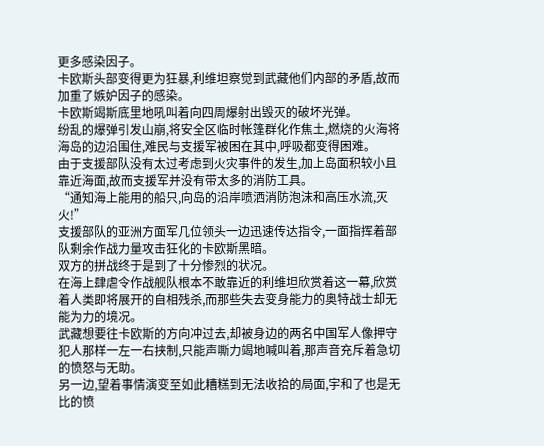更多感染因子。
卡欧斯头部变得更为狂暴,利维坦察觉到武藏他们内部的矛盾,故而加重了嫉妒因子的感染。
卡欧斯竭斯底里地吼叫着向四周爆射出毁灭的破坏光弹。
纷乱的爆弹引发山崩,将安全区临时帐篷群化作焦土,燃烧的火海将海岛的边沿围住,难民与支援军被困在其中,呼吸都变得困难。
由于支援部队没有太过考虑到火灾事件的发生,加上岛面积较小且靠近海面,故而支援军并没有带太多的消防工具。
“通知海上能用的船只,向岛的沿岸喷洒消防泡沫和高压水流,灭火!”
支援部队的亚洲方面军几位领头一边迅速传达指令,一面指挥着部队剩余作战力量攻击狂化的卡欧斯黑暗。
双方的拼战终于是到了十分惨烈的状况。
在海上肆虐令作战舰队根本不敢靠近的利维坦欣赏着这一幕,欣赏着人类即将展开的自相残杀,而那些失去变身能力的奥特战士却无能为力的境况。
武藏想要往卡欧斯的方向冲过去,却被身边的两名中国军人像押守犯人那样一左一右挟制,只能声嘶力竭地喊叫着,那声音充斥着急切的愤怒与无助。
另一边,望着事情演变至如此糟糕到无法收拾的局面,宇和了也是无比的愤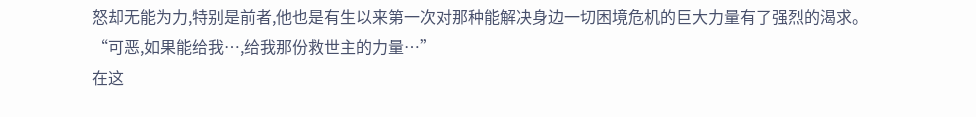怒却无能为力,特别是前者,他也是有生以来第一次对那种能解决身边一切困境危机的巨大力量有了强烈的渴求。
“可恶,如果能给我…,给我那份救世主的力量…”
在这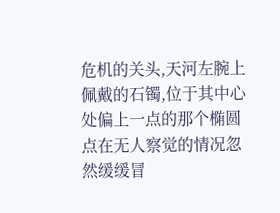危机的关头,天河左腕上佩戴的石镯,位于其中心处偏上一点的那个椭圆点在无人察觉的情况忽然缓缓冒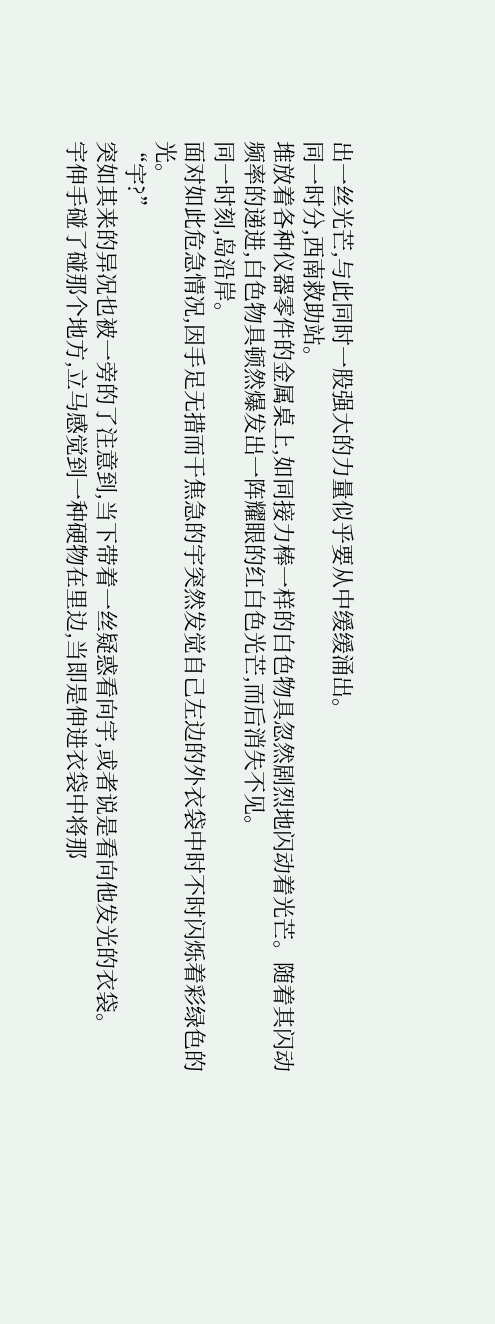出一丝光芒,与此同时一股强大的力量似乎要从中缓缓涌出。
同一时分,西南救助站。
堆放着各种仪器零件的金属桌上,如同接力棒一样的白色物具忽然剧烈地闪动着光芒。随着其闪动频率的递进,白色物具顿然爆发出一阵耀眼的红白色光芒,而后消失不见。
同一时刻,岛沿岸。
面对如此危急情况,因手足无措而干焦急的宇突然发觉自己左边的外衣袋中时不时闪烁着彩绿色的光。
“宇?”
突如其来的异况也被一旁的了注意到,当下带着一丝疑惑看向宇,或者说是看向他发光的衣袋。
宇伸手碰了碰那个地方,立马感觉到一种硬物在里边,当即是伸进衣袋中将那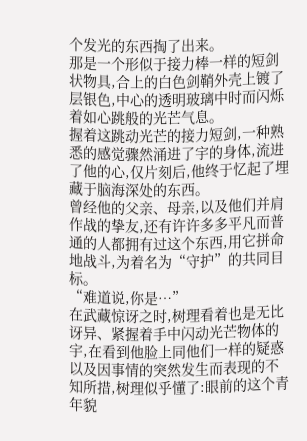个发光的东西掏了出来。
那是一个形似于接力棒一样的短剑状物具,合上的白色剑鞘外壳上镀了层银色,中心的透明玻璃中时而闪烁着如心跳般的光芒气息。
握着这跳动光芒的接力短剑,一种熟悉的感觉骤然涌进了宇的身体,流进了他的心,仅片刻后,他终于忆起了埋藏于脑海深处的东西。
曾经他的父亲、母亲,以及他们并肩作战的挚友,还有许许多多平凡而普通的人都拥有过这个东西,用它拼命地战斗,为着名为“守护”的共同目标。
“难道说,你是…”
在武藏惊讶之时,树理看着也是无比讶异、紧握着手中闪动光芒物体的宇,在看到他脸上同他们一样的疑惑以及因事情的突然发生而表现的不知所措,树理似乎懂了:眼前的这个青年貌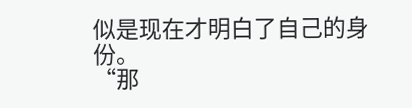似是现在才明白了自己的身份。
“那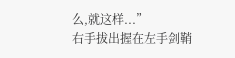么,就这样...”
右手拔出握在左手剑鞘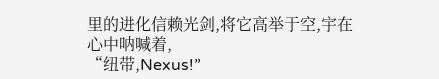里的进化信赖光剑,将它高举于空,宇在心中呐喊着,
“纽带,Nexus!”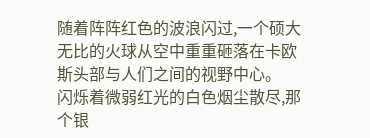随着阵阵红色的波浪闪过,一个硕大无比的火球从空中重重砸落在卡欧斯头部与人们之间的视野中心。
闪烁着微弱红光的白色烟尘散尽,那个银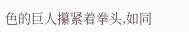色的巨人攥紧着拳头,如同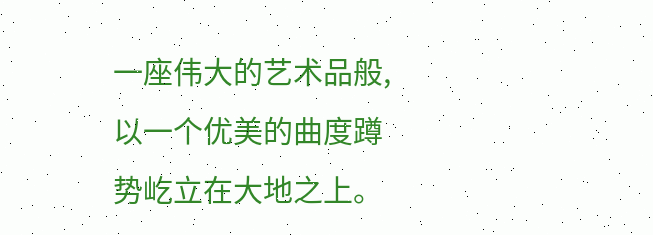一座伟大的艺术品般,以一个优美的曲度蹲势屹立在大地之上。